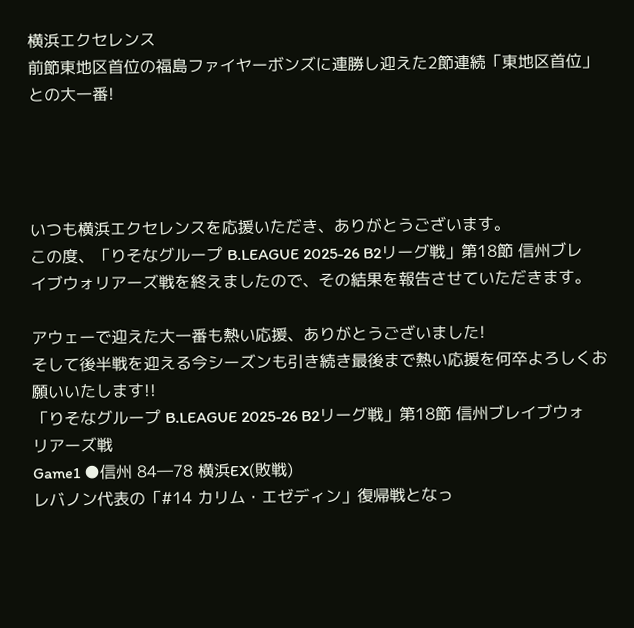横浜エクセレンス
前節東地区首位の福島ファイヤーボンズに連勝し迎えた2節連続「東地区首位」との大一番!




いつも横浜エクセレンスを応援いただき、ありがとうございます。
この度、「りそなグループ B.LEAGUE 2025-26 B2リーグ戦」第18節 信州ブレイブウォリアーズ戦を終えましたので、その結果を報告させていただきます。

アウェーで迎えた大一番も熱い応援、ありがとうございました!
そして後半戦を迎える今シーズンも引き続き最後まで熱い応援を何卒よろしくお願いいたします!!
「りそなグループ B.LEAGUE 2025-26 B2リーグ戦」第18節 信州ブレイブウォリアーズ戦
Game1 ●信州 84―78 横浜EX(敗戦)
レバノン代表の「#14 カリム・エゼディン」復帰戦となっ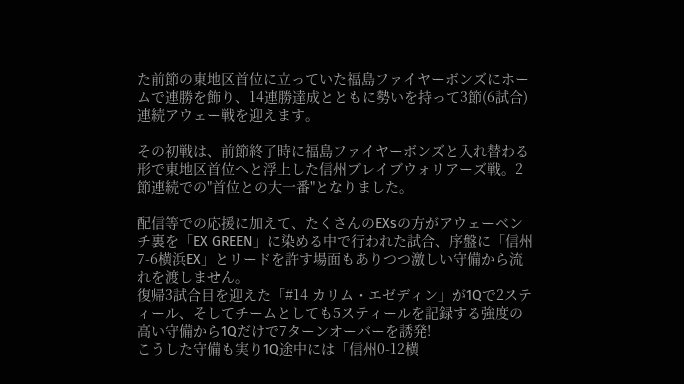た前節の東地区首位に立っていた福島ファイヤーボンズにホームで連勝を飾り、14連勝達成とともに勢いを持って3節(6試合)連続アウェー戦を迎えます。

その初戦は、前節終了時に福島ファイヤーボンズと入れ替わる形で東地区首位へと浮上した信州ブレイブウォリアーズ戦。2節連続での"首位との大一番"となりました。

配信等での応援に加えて、たくさんのEXsの方がアウェーベンチ裏を「EX GREEN」に染める中で行われた試合、序盤に「信州7-6横浜EX」とリードを許す場面もありつつ激しい守備から流れを渡しません。
復帰3試合目を迎えた「#14 カリム・エゼディン」が1Qで2スティール、そしてチームとしても5スティールを記録する強度の高い守備から1Qだけで7ターンオーバーを誘発!
こうした守備も実り1Q途中には「信州0-12横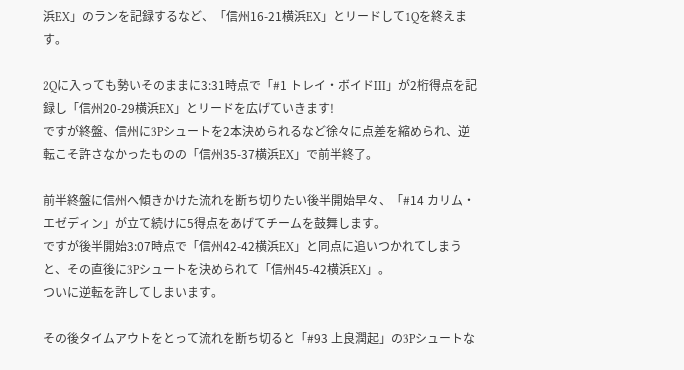浜EX」のランを記録するなど、「信州16-21横浜EX」とリードして1Qを終えます。

2Qに入っても勢いそのままに3:31時点で「#1 トレイ・ボイドIII」が2桁得点を記録し「信州20-29横浜EX」とリードを広げていきます!
ですが終盤、信州に3Pシュートを2本決められるなど徐々に点差を縮められ、逆転こそ許さなかったものの「信州35-37横浜EX」で前半終了。

前半終盤に信州へ傾きかけた流れを断ち切りたい後半開始早々、「#14 カリム・エゼディン」が立て続けに5得点をあげてチームを鼓舞します。
ですが後半開始3:07時点で「信州42-42横浜EX」と同点に追いつかれてしまうと、その直後に3Pシュートを決められて「信州45-42横浜EX」。
ついに逆転を許してしまいます。

その後タイムアウトをとって流れを断ち切ると「#93 上良潤起」の3Pシュートな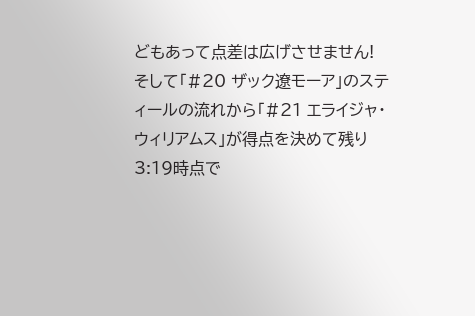どもあって点差は広げさせません!
そして「#20 ザック遼モーア」のスティールの流れから「#21 エライジャ・ウィリアムス」が得点を決めて残り3:19時点で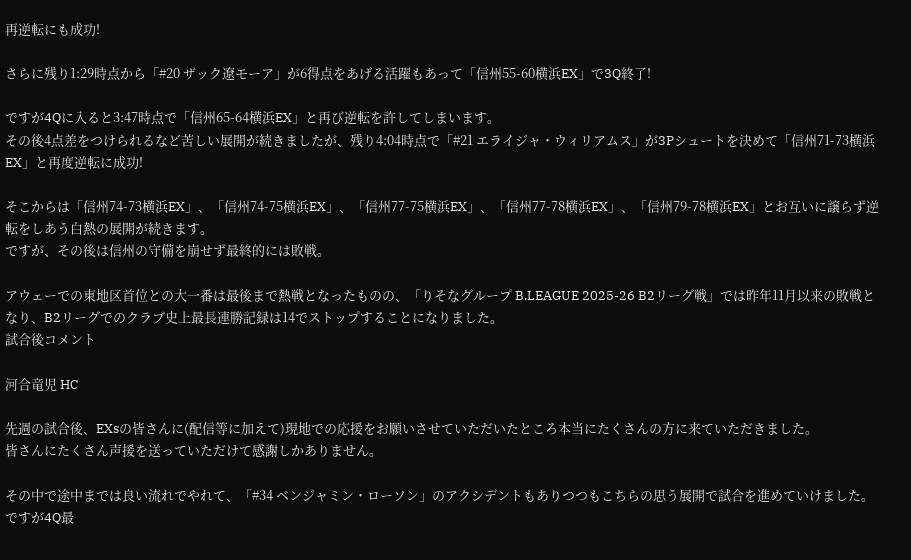再逆転にも成功!

さらに残り1:29時点から「#20 ザック遼モーア」が6得点をあげる活躍もあって「信州55-60横浜EX」で3Q終了!

ですが4Qに入ると3:47時点で「信州65-64横浜EX」と再び逆転を許してしまいます。
その後4点差をつけられるなど苦しい展開が続きましたが、残り4:04時点で「#21 エライジャ・ウィリアムス」が3Pシュートを決めて「信州71-73横浜EX」と再度逆転に成功!

そこからは「信州74-73横浜EX」、「信州74-75横浜EX」、「信州77-75横浜EX」、「信州77-78横浜EX」、「信州79-78横浜EX」とお互いに譲らず逆転をしあう白熱の展開が続きます。
ですが、その後は信州の守備を崩せず最終的には敗戦。

アウェーでの東地区首位との大一番は最後まで熱戦となったものの、「りそなグループ B.LEAGUE 2025-26 B2リーグ戦」では昨年11月以来の敗戦となり、B2リーグでのクラブ史上最長連勝記録は14でストップすることになりました。
試合後コメント

河合竜児 HC

先週の試合後、EXsの皆さんに(配信等に加えて)現地での応援をお願いさせていただいたところ本当にたくさんの方に来ていただきました。
皆さんにたくさん声援を送っていただけて感謝しかありません。

その中で途中までは良い流れでやれて、「#34 ベンジャミン・ローソン」のアクシデントもありつつもこちらの思う展開で試合を進めていけました。
ですが4Q最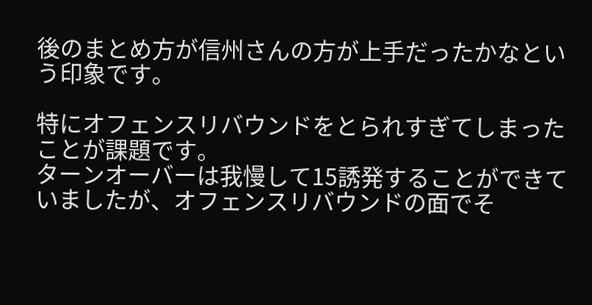後のまとめ方が信州さんの方が上手だったかなという印象です。

特にオフェンスリバウンドをとられすぎてしまったことが課題です。
ターンオーバーは我慢して15誘発することができていましたが、オフェンスリバウンドの面でそ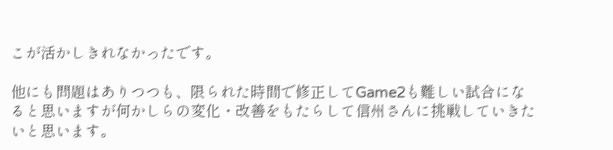こが活かしきれなかったです。

他にも問題はありつつも、限られた時間で修正してGame2も難しい試合になると思いますが何かしらの変化・改善をもたらして信州さんに挑戦していきたいと思います。